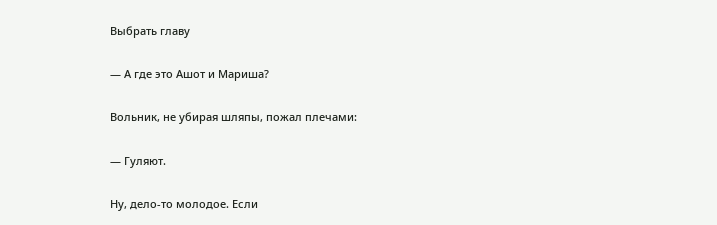Выбрать главу

— А где это Ашот и Мариша?

Вольник, не убирая шляпы, пожал плечами:

— Гуляют.

Ну, дело-то молодое. Если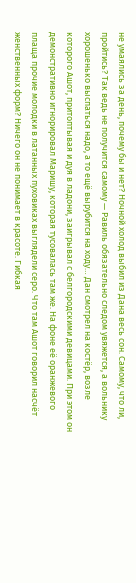не умаялись за день, почему бы и нет? Ночной холод выбил из Дана весь сон. Самому, что ли, пройтись? Так ведь не получится самому — Равиль обязательно следом увяжется, а вольнику хорошенько выспаться надо, а то ещё вырубится на ходу… Дан смотрел на костёр, возле которого Ашот, притоптывая и дуя в ладони, заигрывал с белгородскими девицами. При этом он демонстративно игнорировал Маришу, которая тусовалась там же. На фоне её оранжевого плаща прочие молодки в латанных пуховиках выглядели серо. Что там Ашот говорил насчёт женственных форм? Ничего он не понимает в красоте. Гибкая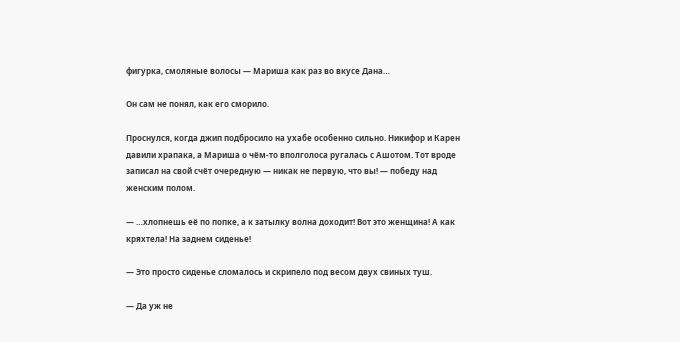фигурка, смоляные волосы — Мариша как раз во вкусе Дана…

Он сам не понял, как его сморило.

Проснулся, когда джип подбросило на ухабе особенно сильно. Никифор и Карен давили храпака, а Мариша о чём-то вполголоса ругалась с Ашотом. Тот вроде записал на свой счёт очередную — никак не первую, что вы! — победу над женским полом.

— …хлопнешь её по попке, а к затылку волна доходит! Вот это женщина! А как кряхтела! На заднем сиденье!

— Это просто сиденье сломалось и скрипело под весом двух свиных туш.

— Да уж не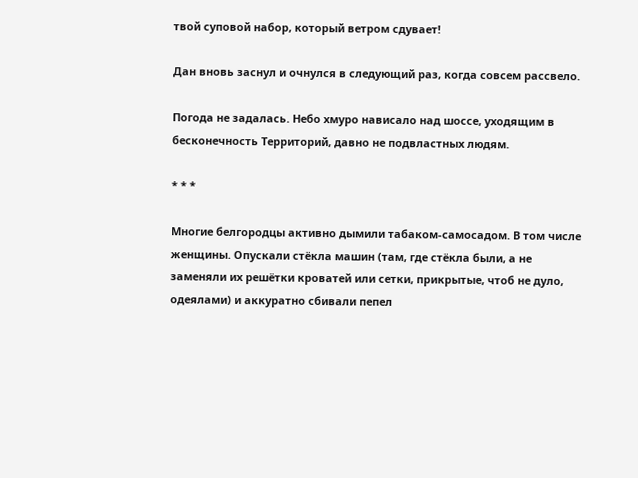твой суповой набор, который ветром сдувает!

Дан вновь заснул и очнулся в следующий раз, когда совсем рассвело.

Погода не задалась. Небо хмуро нависало над шоссе, уходящим в бесконечность Территорий, давно не подвластных людям.

* * *

Многие белгородцы активно дымили табаком-самосадом. В том числе женщины. Опускали стёкла машин (там, где стёкла были, а не заменяли их решётки кроватей или сетки, прикрытые, чтоб не дуло, одеялами) и аккуратно сбивали пепел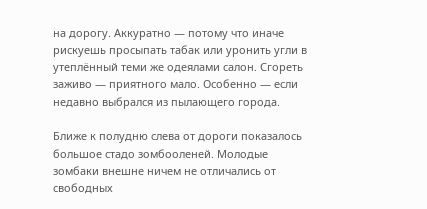на дорогу. Аккуратно — потому что иначе рискуешь просыпать табак или уронить угли в утеплённый теми же одеялами салон. Сгореть заживо — приятного мало. Особенно — если недавно выбрался из пылающего города.

Ближе к полудню слева от дороги показалось большое стадо зомбооленей. Молодые зомбаки внешне ничем не отличались от свободных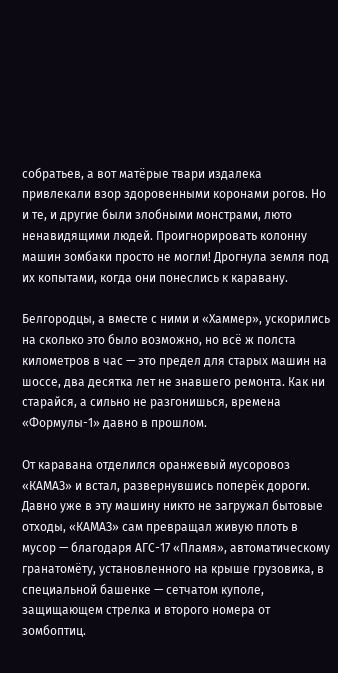собратьев, а вот матёрые твари издалека привлекали взор здоровенными коронами рогов. Но и те, и другие были злобными монстрами, люто ненавидящими людей. Проигнорировать колонну машин зомбаки просто не могли! Дрогнула земля под их копытами, когда они понеслись к каравану.

Белгородцы, а вместе с ними и «Хаммер», ускорились на сколько это было возможно, но всё ж полста километров в час — это предел для старых машин на шоссе, два десятка лет не знавшего ремонта. Как ни старайся, а сильно не разгонишься, времена «Формулы-1» давно в прошлом.

От каравана отделился оранжевый мусоровоз «КАМАЗ» и встал, развернувшись поперёк дороги. Давно уже в эту машину никто не загружал бытовые отходы, «КАМАЗ» сам превращал живую плоть в мусор — благодаря АГС-17 «Пламя», автоматическому гранатомёту, установленного на крыше грузовика, в специальной башенке — сетчатом куполе, защищающем стрелка и второго номера от зомбоптиц.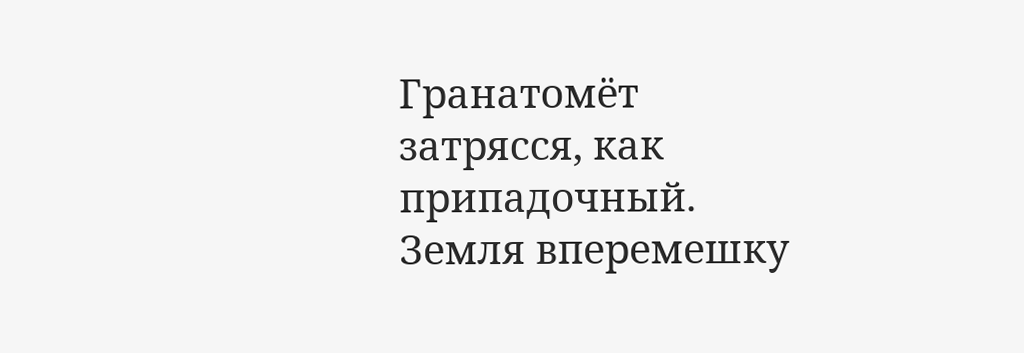Гранатомёт затрясся, как припадочный. Земля вперемешку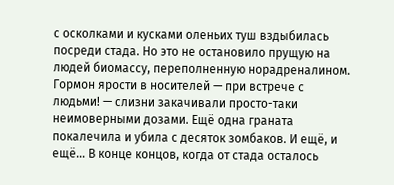с осколками и кусками оленьих туш вздыбилась посреди стада. Но это не остановило прущую на людей биомассу, переполненную норадреналином. Гормон ярости в носителей — при встрече с людьми! — слизни закачивали просто-таки неимоверными дозами. Ещё одна граната покалечила и убила с десяток зомбаков. И ещё, и ещё… В конце концов, когда от стада осталось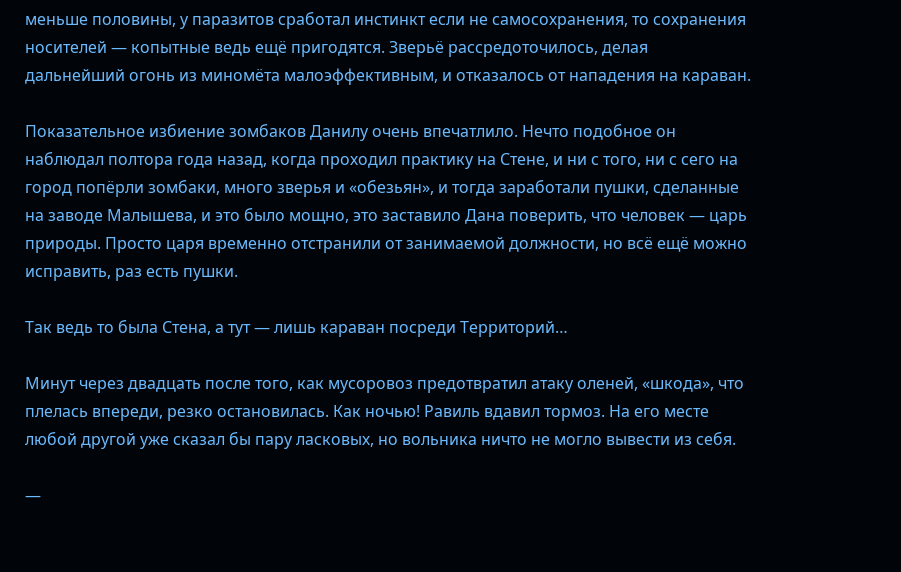меньше половины, у паразитов сработал инстинкт если не самосохранения, то сохранения носителей — копытные ведь ещё пригодятся. Зверьё рассредоточилось, делая дальнейший огонь из миномёта малоэффективным, и отказалось от нападения на караван.

Показательное избиение зомбаков Данилу очень впечатлило. Нечто подобное он наблюдал полтора года назад, когда проходил практику на Стене, и ни с того, ни с сего на город попёрли зомбаки, много зверья и «обезьян», и тогда заработали пушки, сделанные на заводе Малышева, и это было мощно, это заставило Дана поверить, что человек — царь природы. Просто царя временно отстранили от занимаемой должности, но всё ещё можно исправить, раз есть пушки.

Так ведь то была Стена, а тут — лишь караван посреди Территорий…

Минут через двадцать после того, как мусоровоз предотвратил атаку оленей, «шкода», что плелась впереди, резко остановилась. Как ночью! Равиль вдавил тормоз. На его месте любой другой уже сказал бы пару ласковых, но вольника ничто не могло вывести из себя.

—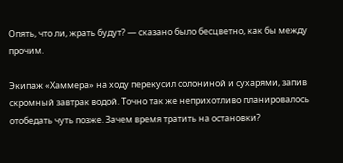Опять, что ли, жрать будут? — сказано было бесцветно, как бы между прочим.

Экипаж «Хаммера» на ходу перекусил солониной и сухарями, запив скромный завтрак водой. Точно так же неприхотливо планировалось отобедать чуть позже. Зачем время тратить на остановки?